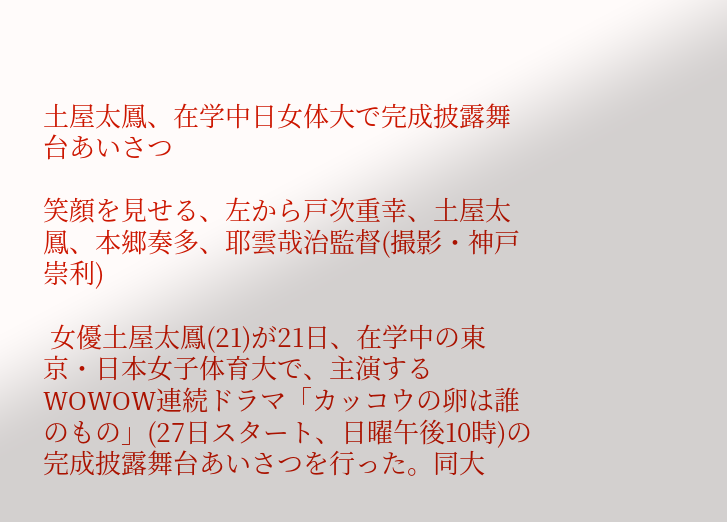土屋太鳳、在学中日女体大で完成披露舞台あいさつ

笑顔を見せる、左から戸次重幸、土屋太鳳、本郷奏多、耶雲哉治監督(撮影・神戸崇利)

 女優土屋太鳳(21)が21日、在学中の東京・日本女子体育大で、主演するWOWOW連続ドラマ「カッコウの卵は誰のもの」(27日スタート、日曜午後10時)の完成披露舞台あいさつを行った。同大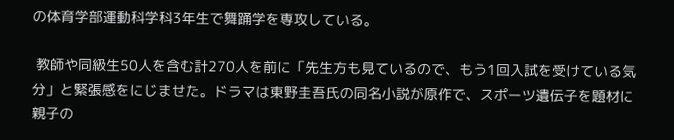の体育学部運動科学科3年生で舞踊学を専攻している。

 教師や同級生50人を含む計270人を前に「先生方も見ているので、もう1回入試を受けている気分」と緊張感をにじませた。ドラマは東野圭吾氏の同名小説が原作で、スポーツ遺伝子を題材に親子の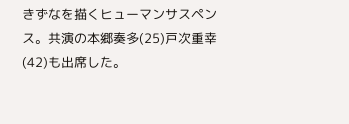きずなを描くヒューマンサスペンス。共演の本郷奏多(25)戸次重幸(42)も出席した。